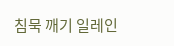침묵 깨기 일레인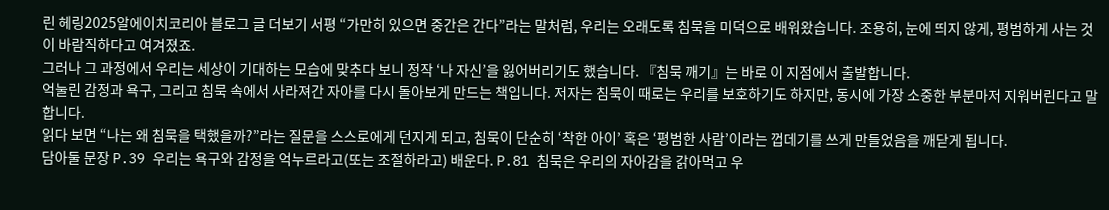린 헤링2025알에이치코리아 블로그 글 더보기 서평 “가만히 있으면 중간은 간다”라는 말처럼, 우리는 오래도록 침묵을 미덕으로 배워왔습니다. 조용히, 눈에 띄지 않게, 평범하게 사는 것이 바람직하다고 여겨졌죠.
그러나 그 과정에서 우리는 세상이 기대하는 모습에 맞추다 보니 정작 ‘나 자신’을 잃어버리기도 했습니다. 『침묵 깨기』는 바로 이 지점에서 출발합니다.
억눌린 감정과 욕구, 그리고 침묵 속에서 사라져간 자아를 다시 돌아보게 만드는 책입니다. 저자는 침묵이 때로는 우리를 보호하기도 하지만, 동시에 가장 소중한 부분마저 지워버린다고 말합니다.
읽다 보면 “나는 왜 침묵을 택했을까?”라는 질문을 스스로에게 던지게 되고, 침묵이 단순히 ‘착한 아이’ 혹은 ‘평범한 사람’이라는 껍데기를 쓰게 만들었음을 깨닫게 됩니다.
담아둘 문장 P.39 우리는 욕구와 감정을 억누르라고(또는 조절하라고) 배운다. P.81 침묵은 우리의 자아감을 갉아먹고 우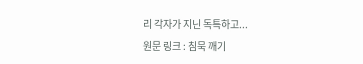리 각자가 지닌 독특하고...
원문 링크 : 침묵 깨기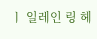ㅣ 일레인 링 헤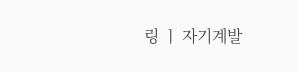링 ㅣ 자기계발